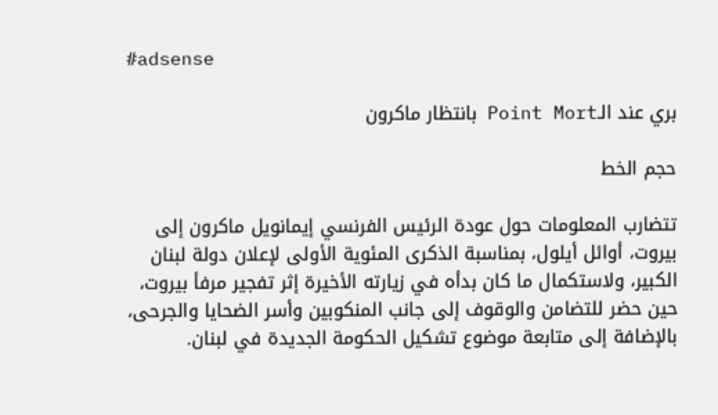#adsense

بري عند الـPoint Mort بانتظار ماكرون

حجم الخط

تتضارب المعلومات حول عودة الرئيس الفرنسي إيمانويل ماكرون إلى بيروت، أوائل أيلول، بمناسبة الذكرى المئوية الأولى لإعلان دولة لبنان الكبير، ولاستكمال ما كان بدأه في زيارته الأخيرة إثر تفجير مرفأ بيروت، حين حضر للتضامن والوقوف إلى جانب المنكوبين وأسر الضحايا والجرحى، بالإضافة إلى متابعة موضوع تشكيل الحكومة الجديدة في لبنان.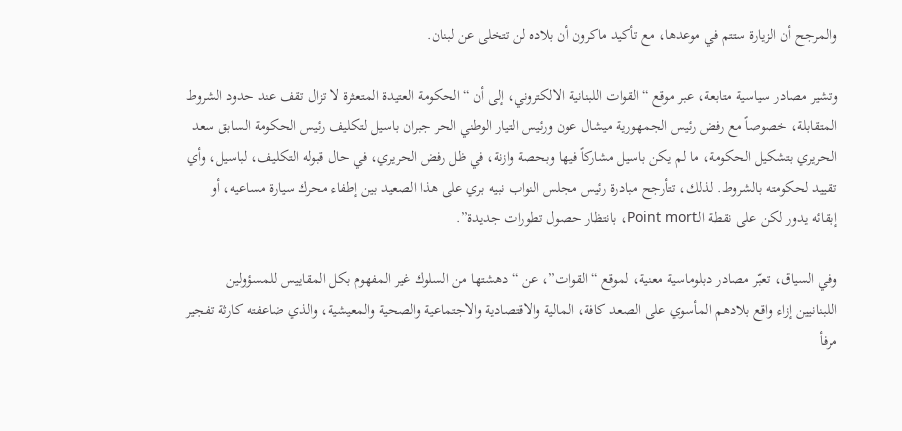والمرجح أن الزيارة ستتم في موعدها، مع تأكيد ماكرون أن بلاده لن تتخلى عن لبنان.

وتشير مصادر سياسية متابعة، عبر موقع “القوات اللبنانية الالكتروني، إلى أن “الحكومة العتيدة المتعثرة لا تزال تقف عند حدود الشروط المتقابلة، خصوصاً مع رفض رئيس الجمهورية ميشال عون ورئيس التيار الوطني الحر جبران باسيل لتكليف رئيس الحكومة السابق سعد الحريري بتشكيل الحكومة، ما لم يكن باسيل مشاركاً فيها وبحصة وازنة، في ظل رفض الحريري، في حال قبوله التكليف، لباسيل، وأي تقييد لحكومته بالشروط. لذلك، تتأرجح مبادرة رئيس مجلس النواب نبيه بري على هذا الصعيد بين إطفاء محرك سيارة مساعيه، أو إبقائه يدور لكن على نقطة الـPoint mort، بانتظار حصول تطورات جديدة”.

وفي السياق، تعبّر مصادر دبلوماسية معنية، لموقع “القوات”، عن “دهشتها من السلوك غير المفهوم بكل المقاييس للمسؤولين اللبنانيين إزاء واقع بلادهم المأسوي على الصعد كافة، المالية والاقتصادية والاجتماعية والصحية والمعيشية، والذي ضاعفته كارثة تفجير مرفأ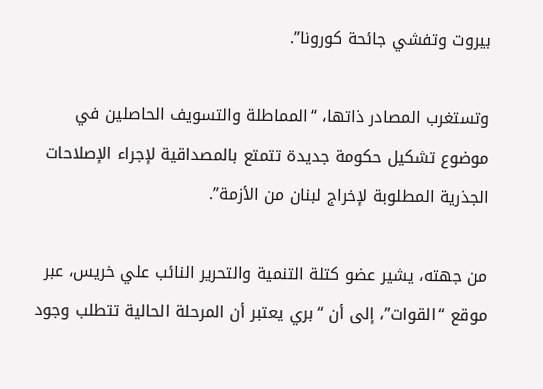بيروت وتفشي جائحة كورونا”.

وتستغرب المصادر ذاتها، “المماطلة والتسويف الحاصلين في موضوع تشكيل حكومة جديدة تتمتع بالمصداقية لإجراء الإصلاحات الجذرية المطلوبة لإخراج لبنان من الأزمة”.

من جهته، يشير عضو كتلة التنمية والتحرير النائب علي خريس، عبر موقع “القوات”، إلى أن “بري يعتبر أن المرحلة الحالية تتطلب وجود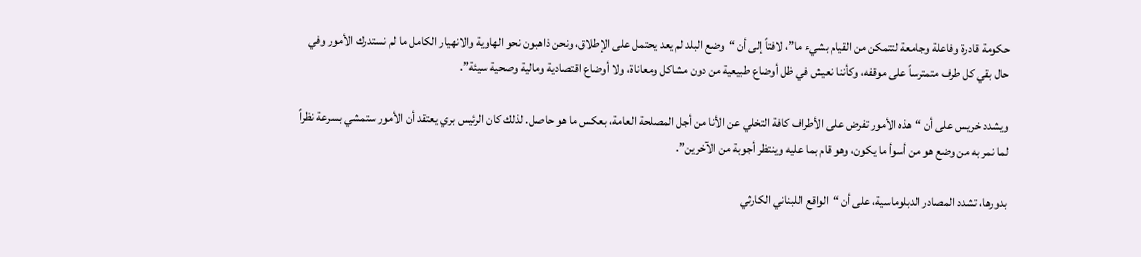حكومة قادرة وفاعلة وجامعة لتتمكن من القيام بشيء ما”، لافتاً إلى أن “وضع البلد لم يعد يحتمل على الإطلاق، ونحن ذاهبون نحو الهاوية والانهيار الكامل ما لم نستدرك الأمور وفي حال بقي كل طرف متمترساً على موقفه، وكأننا نعيش في ظل أوضاع طبيعية من دون مشاكل ومعاناة، ولا أوضاع اقتصادية ومالية وصحية سيئة”.

ويشدد خريس على أن “هذه الأمور تفرض على الأطراف كافة التخلي عن الأنا من أجل المصلحة العامة، بعكس ما هو حاصل. لذلك كان الرئيس بري يعتقد أن الأمور ستمشي بسرعة نظراً لما نمر به من وضع هو من أسوأ ما يكون، وهو قام بما عليه وينتظر أجوبة من الآخرين”.

بدورها، تشدد المصادر الدبلوماسية، على أن “الواقع اللبناني الكارثي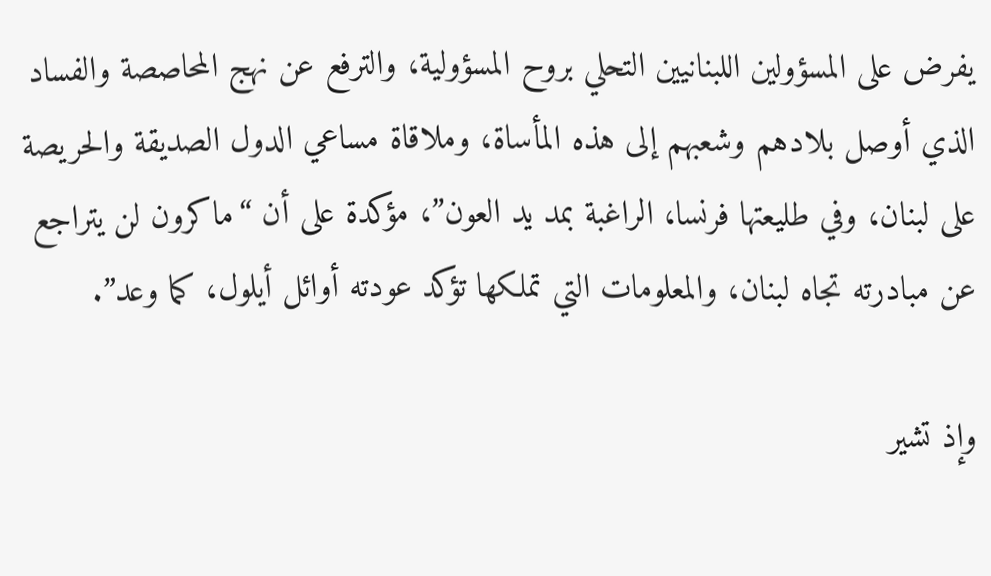يفرض على المسؤولين اللبنانيين التحلي بروح المسؤولية، والترفع عن نهج المحاصصة والفساد الذي أوصل بلادهم وشعبهم إلى هذه المأساة، وملاقاة مساعي الدول الصديقة والحريصة على لبنان، وفي طليعتها فرنسا، الراغبة بمد يد العون”، مؤكدة على أن “ماكرون لن يتراجع عن مبادرته تجاه لبنان، والمعلومات التي تملكها تؤكد عودته أوائل أيلول، كما وعد”.

وإذ تشير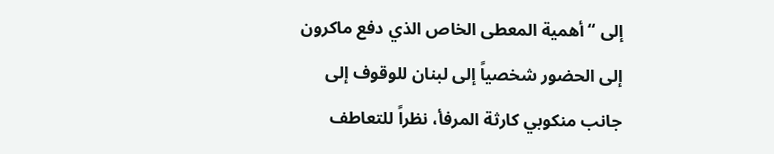إلى “أهمية المعطى الخاص الذي دفع ماكرون إلى الحضور شخصياً إلى لبنان للوقوف إلى جانب منكوبي كارثة المرفأ، نظراً للتعاطف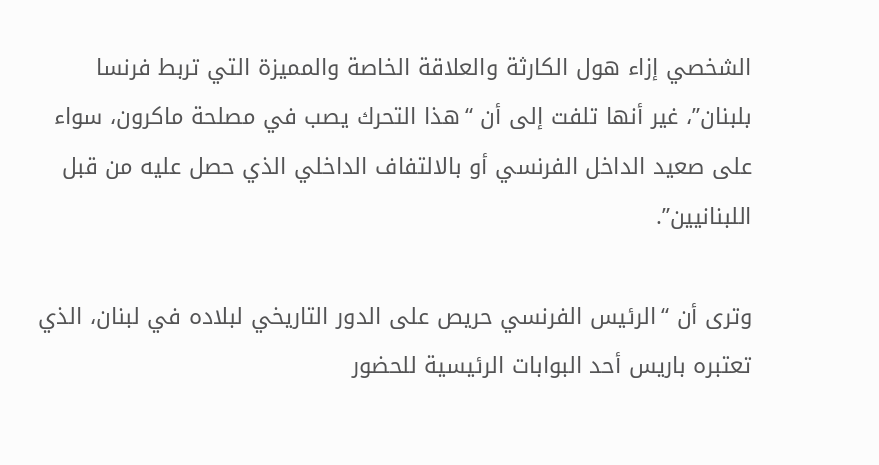الشخصي إزاء هول الكارثة والعلاقة الخاصة والمميزة التي تربط فرنسا بلبنان”، غير أنها تلفت إلى أن “هذا التحرك يصب في مصلحة ماكرون، سواء على صعيد الداخل الفرنسي أو بالالتفاف الداخلي الذي حصل عليه من قبل اللبنانيين”.

وترى أن “الرئيس الفرنسي حريص على الدور التاريخي لبلاده في لبنان، الذي تعتبره باريس أحد البوابات الرئيسية للحضور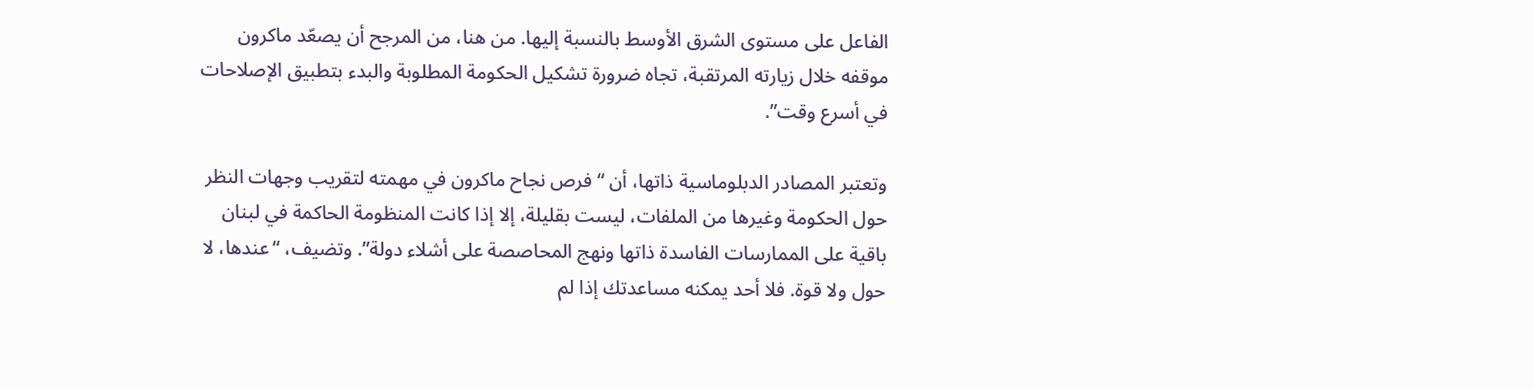الفاعل على مستوى الشرق الأوسط بالنسبة إليها. من هنا، من المرجح أن يصعّد ماكرون موقفه خلال زيارته المرتقبة، تجاه ضرورة تشكيل الحكومة المطلوبة والبدء بتطبيق الإصلاحات في أسرع وقت”.

وتعتبر المصادر الدبلوماسية ذاتها، أن “فرص نجاح ماكرون في مهمته لتقريب وجهات النظر حول الحكومة وغيرها من الملفات، ليست بقليلة، إلا إذا كانت المنظومة الحاكمة في لبنان باقية على الممارسات الفاسدة ذاتها ونهج المحاصصة على أشلاء دولة”. وتضيف، “عندها، لا حول ولا قوة. فلا أحد يمكنه مساعدتك إذا لم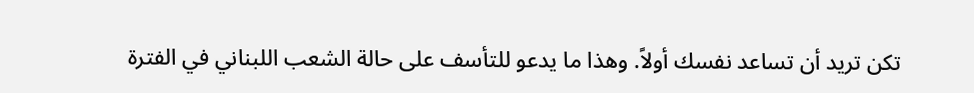تكن تريد أن تساعد نفسك أولاً. وهذا ما يدعو للتأسف على حالة الشعب اللبناني في الفترة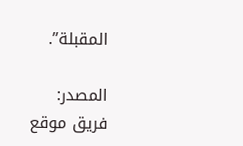المقبلة”.

المصدر:
فريق موقع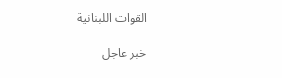القوات اللبنانية

خبر عاجل